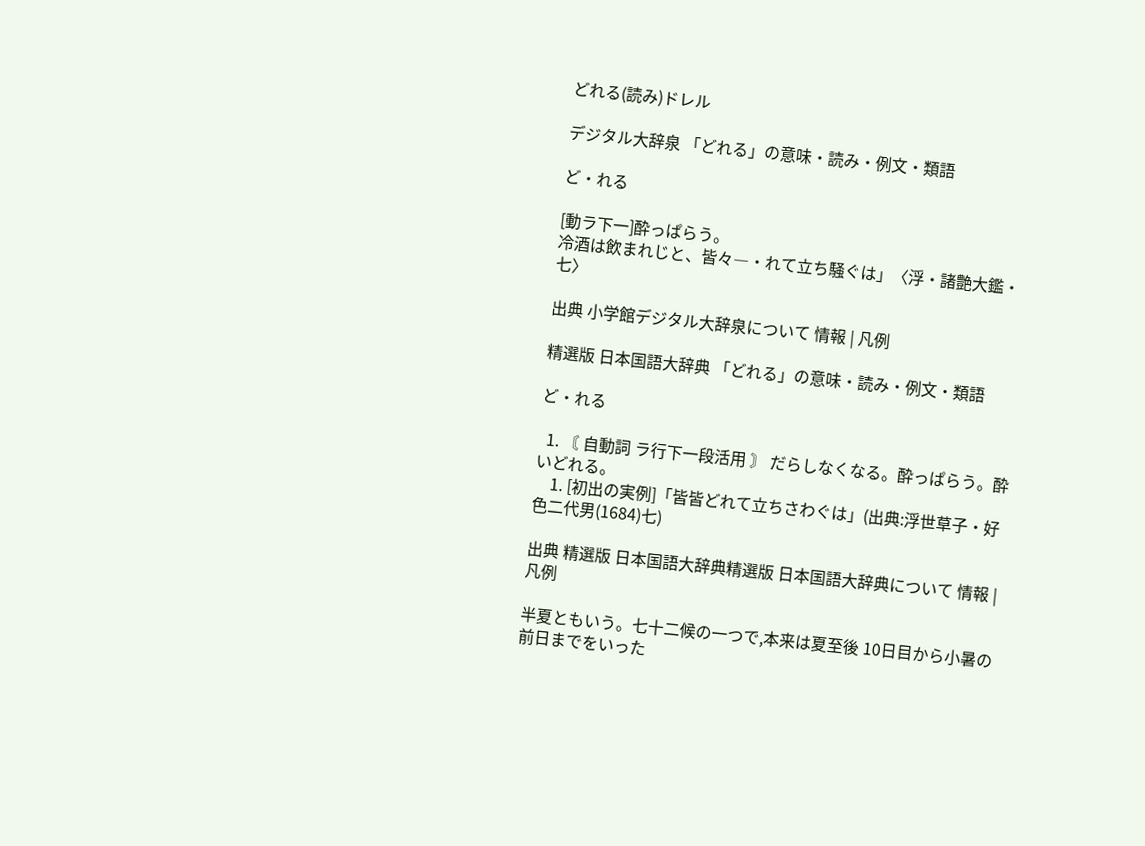どれる(読み)ドレル

デジタル大辞泉 「どれる」の意味・読み・例文・類語

ど・れる

[動ラ下一]酔っぱらう。
冷酒は飲まれじと、皆々―・れて立ち騒ぐは」〈浮・諸艶大鑑・七〉

出典 小学館デジタル大辞泉について 情報 | 凡例

精選版 日本国語大辞典 「どれる」の意味・読み・例文・類語

ど・れる

  1. 〘 自動詞 ラ行下一段活用 〙 だらしなくなる。酔っぱらう。酔いどれる。
    1. [初出の実例]「皆皆どれて立ちさわぐは」(出典:浮世草子・好色二代男(1684)七)

出典 精選版 日本国語大辞典精選版 日本国語大辞典について 情報 | 凡例

半夏ともいう。七十二候の一つで,本来は夏至後 10日目から小暑の前日までをいった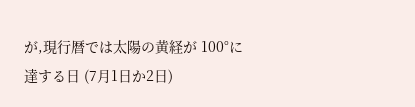が,現行暦では太陽の黄経が 100°に達する日 (7月1日か2日)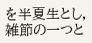を半夏生とし,雑節の一つと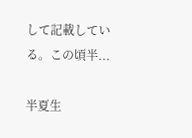して記載している。この頃半...

半夏生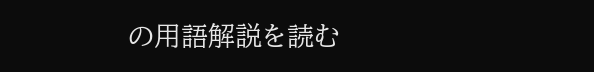の用語解説を読む